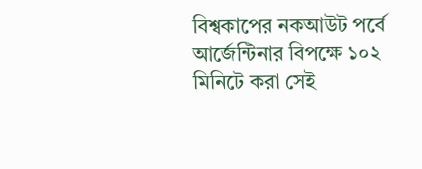বিশ্বকাপের নকআউট পর্বে আর্জেন্টিনার বিপক্ষে ১০২ মিনিটে করা সেই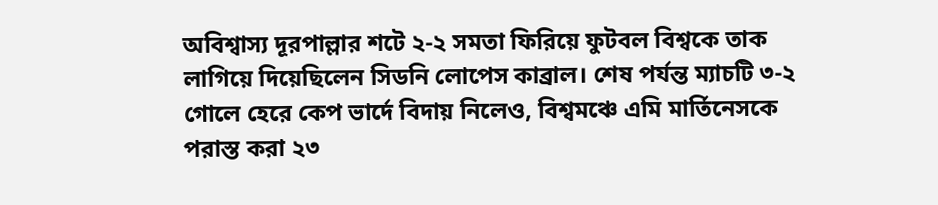অবিশ্বাস্য দূরপাল্লার শটে ২-২ সমতা ফিরিয়ে ফুটবল বিশ্বকে তাক লাগিয়ে দিয়েছিলেন সিডনি লোপেস কাব্রাল। শেষ পর্যন্ত ম্যাচটি ৩-২ গোলে হেরে কেপ ভার্দে বিদায় নিলেও, বিশ্বমঞ্চে এমি মার্তিনেসকে পরাস্ত করা ২৩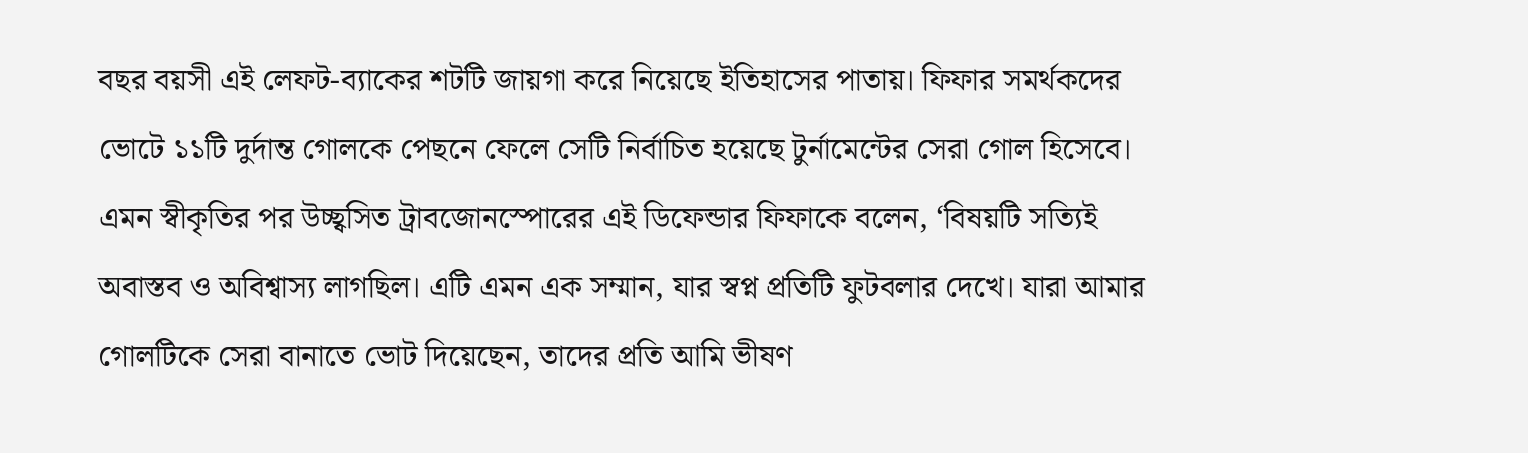বছর বয়সী এই লেফট-ব্যাকের শটটি জায়গা করে নিয়েছে ইতিহাসের পাতায়। ফিফার সমর্থকদের ভোটে ১১টি দুর্দান্ত গোলকে পেছনে ফেলে সেটি নির্বাচিত হয়েছে টুর্নামেন্টের সেরা গোল হিসেবে।
এমন স্বীকৃতির পর উচ্ছ্বসিত ট্রাবজোনস্পোরের এই ডিফেন্ডার ফিফাকে বলেন, ‘বিষয়টি সত্যিই অবাস্তব ও অবিশ্বাস্য লাগছিল। এটি এমন এক সম্মান, যার স্বপ্ন প্রতিটি ফুটবলার দেখে। যারা আমার গোলটিকে সেরা বানাতে ভোট দিয়েছেন, তাদের প্রতি আমি ভীষণ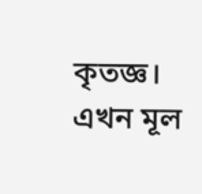কৃতজ্ঞ। এখন মূল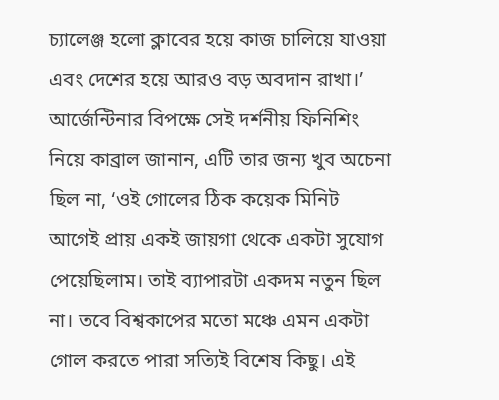চ্যালেঞ্জ হলো ক্লাবের হয়ে কাজ চালিয়ে যাওয়া এবং দেশের হয়ে আরও বড় অবদান রাখা।’
আর্জেন্টিনার বিপক্ষে সেই দর্শনীয় ফিনিশিং নিয়ে কাব্রাল জানান, এটি তার জন্য খুব অচেনা ছিল না, ‘ওই গোলের ঠিক কয়েক মিনিট আগেই প্রায় একই জায়গা থেকে একটা সুযোগ পেয়েছিলাম। তাই ব্যাপারটা একদম নতুন ছিল না। তবে বিশ্বকাপের মতো মঞ্চে এমন একটা গোল করতে পারা সত্যিই বিশেষ কিছু। এই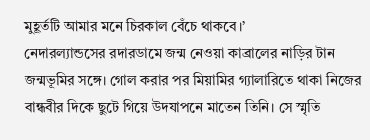মুহূর্তটি আমার মনে চিরকাল বেঁচে থাকবে।’
নেদারল্যান্ডসের রদারডামে জন্ম নেওয়া কাব্রালের নাড়ির টান জন্মভূমির সঙ্গে। গোল করার পর মিয়ামির গ্যালারিতে থাকা নিজের বান্ধবীর দিকে ছুটে গিয়ে উদযাপনে মাতেন তিনি। সে স্মৃতি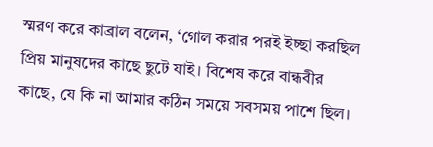স্মরণ করে কাব্রাল বলেন, ‘গোল করার পরই ইচ্ছা করছিল প্রিয় মানুষদের কাছে ছুটে যাই। বিশেষ করে বান্ধবীর কাছে, যে কি না আমার কঠিন সময়ে সবসময় পাশে ছিল।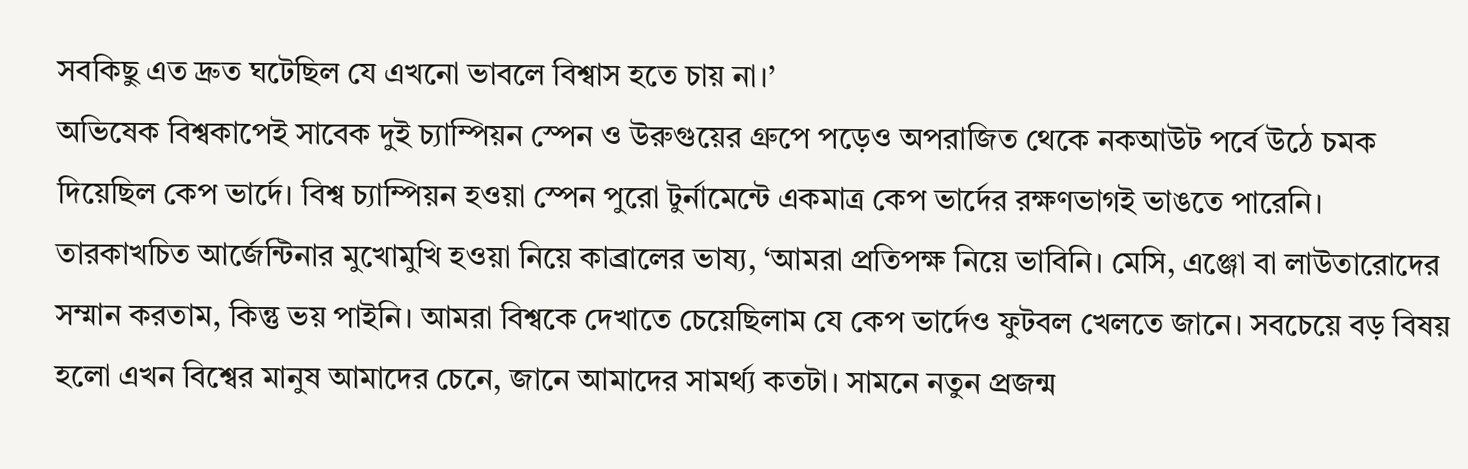সবকিছু এত দ্রুত ঘটেছিল যে এখনো ভাবলে বিশ্বাস হতে চায় না।’
অভিষেক বিশ্বকাপেই সাবেক দুই চ্যাম্পিয়ন স্পেন ও উরুগুয়ের গ্রুপে পড়েও অপরাজিত থেকে নকআউট পর্বে উঠে চমক দিয়েছিল কেপ ভার্দে। বিশ্ব চ্যাম্পিয়ন হওয়া স্পেন পুরো টুর্নামেন্টে একমাত্র কেপ ভার্দের রক্ষণভাগই ভাঙতে পারেনি।
তারকাখচিত আর্জেন্টিনার মুখোমুখি হওয়া নিয়ে কাব্রালের ভাষ্য, ‘আমরা প্রতিপক্ষ নিয়ে ভাবিনি। মেসি, এঞ্জো বা লাউতারোদের সম্মান করতাম, কিন্তু ভয় পাইনি। আমরা বিশ্বকে দেখাতে চেয়েছিলাম যে কেপ ভার্দেও ফুটবল খেলতে জানে। সবচেয়ে বড় বিষয় হলো এখন বিশ্বের মানুষ আমাদের চেনে, জানে আমাদের সামর্থ্য কতটা। সামনে নতুন প্রজন্ম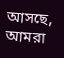আসছে, আমরা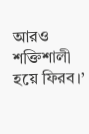আরও শক্তিশালী হয়ে ফিরব।’